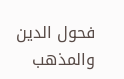فحول الدین والمذهب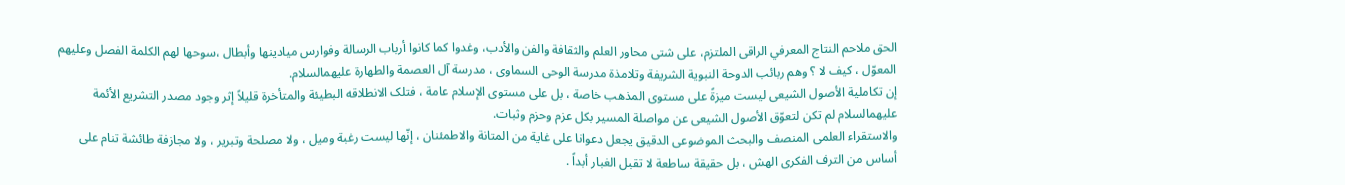الحق ملاحم النتاج المعرفي الراقی الملتزم، على شتى محاور العلم والثقافة والفن والأدب، وغدوا کما کانوا أرباب الرسالة وفوارس میادینها وأبطال ،سوحها لهم الکلمة الفصل وعلیهم المعوّل ، کیف لا ؟ وهم ربائب الدوحة النبویة الشریفة وتلامذة مدرسة الوحی السماوی ، مدرسة آل العصمة والطهارة عليهمالسلام.
إن تکاملیة الأصول الشیعی لیست میزةً على مستوى المذهب خاصة ، بل على مستوى الإسلام عامة ، فتلک الانطلاقه البطیئة والمتأخرة قلیلاً إثر وجود مصدر التشریع الأئمة عليهمالسلام لم تکن لتعوّق الأصول الشیعی عن مواصلة المسیر بکل عزم وحزم وثبات.
والاستقراء العلمی المنصف والبحث الموضوعی الدقیق یجعل دعوانا على غایة من المتانة والاطمئنان ، إنّها لیست رغبة ومیل ، ولا مصلحة وتبریر ، ولا مجازفة طائشة تنام على أساس من الترف الفکری الهش ، بل حقیقة ساطعة لا تقبل الغبار أبداً .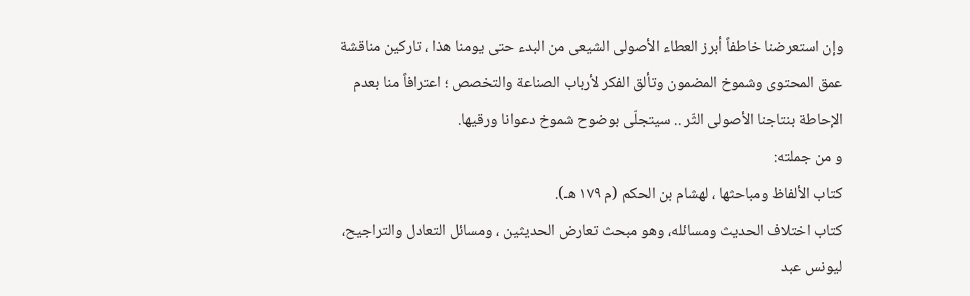وإن استعرضنا خاطفاً أبرز العطاء الأصولی الشیعی من البدء حتى یومنا هذا ، تارکین مناقشة عمق المحتوى وشموخ المضمون وتألق الفکر لأرباب الصناعة والتخصص ؛ اعترافاً منا بعدم الإحاطة بنتاجنا الأصولی الثّر .. سیتجلّى بوضوح شموخ دعوانا ورقیها.
و من جملته:
کتاب الألفاظ ومباحثها ، لهشام بن الحکم (م ١٧٩ هـ).
کتاب اختلاف الحدیث ومسائله، وهو مبحث تعارض الحدیثین ، ومسائل التعادل والتراجیح، لیونس عبد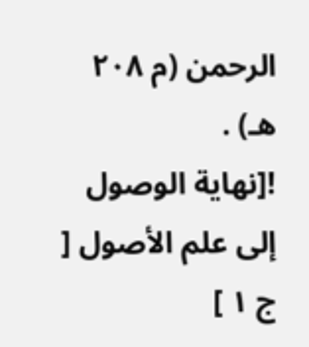الرحمن (م ٢٠٨ هـ) .
![نهاية الوصول إلى علم الأصول [ ج ١ ]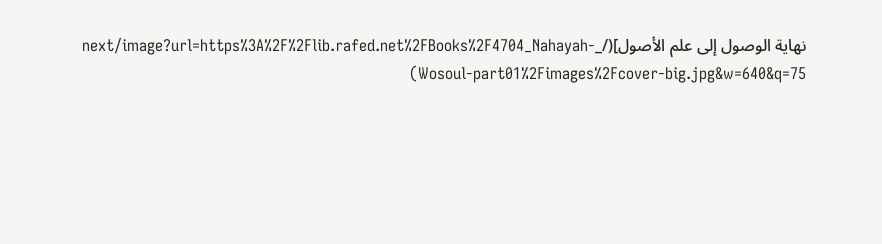نهاية الوصول إلى علم الأصول](/_next/image?url=https%3A%2F%2Flib.rafed.net%2FBooks%2F4704_Nahayah-Wosoul-part01%2Fimages%2Fcover-big.jpg&w=640&q=75)